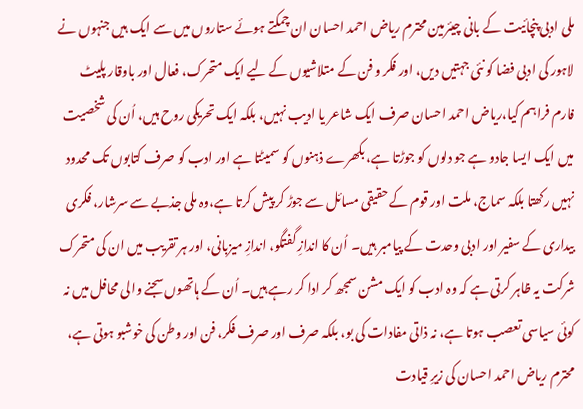ملی ادبی پنچائیت کے بانی چیئرمین محترم ریاض احمد احسان ان چمکتے ہوئے ستاروں میں سے ایک ہیں جنہوں نے لاہور کی ادبی فضا کو نئی جہتیں دیں، اور فکر و فن کے متلاشیوں کے لیے ایک متحرک، فعال اور باوقار پلیٹ فارم فراہم کیا،ریاض احمد احسان صرف ایک شاعر یا ادیب نہیں، بلکہ ایک تحریکی روح ہیں، اُن کی شخصیت میں ایک ایسا جادو ہے جو دلوں کو جوڑتا ہے، بکھرے ذہنوں کو سمیٹتا ہے اور ادب کو صرف کتابوں تک محدود نہیں رکھتا بلکہ سماج، ملت اور قوم کے حقیقی مسائل سے جوڑ کر پیش کرتا ہے،وہ ملی جذبے سے سرشار، فکری بیداری کے سفیر اور ادبی وحدت کے پیامبر ہیں۔ اُن کا اندازِ گفتگو، اندازِ میزبانی، اور ہر تقریب میں ان کی متحرک شرکت یہ ظاہر کرتی ہے کہ وہ ادب کو ایک مشن سمجھ کر ادا کر رہے ہیں۔ اُن کے ہاتھوں سجنے والی محافل میں نہ کوئی سیاسی تعصب ہوتا ہے، نہ ذاتی مفادات کی بو، بلکہ صرف اور صرف فکر، فن اور وطن کی خوشبو ہوتی ہے،
محترم ریاض احمد احسان کی زیرِ قیادت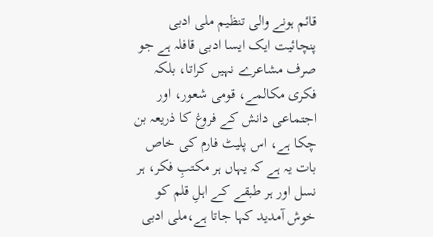قائم ہونے والی تنظیم ملی ادبی پنچائیت ایک ایسا ادبی قافلہ ہے جو صرف مشاعرے نہیں کراتا، بلکہ فکری مکالمے، قومی شعور، اور اجتماعی دانش کے فروغ کا ذریعہ بن چکا ہے، اس پلیٹ فارم کی خاص بات یہ ہے کہ یہاں ہر مکتبِ فکر، ہر نسل اور ہر طبقے کے اہلِ قلم کو خوش آمدید کہا جاتا ہے،ملی ادبی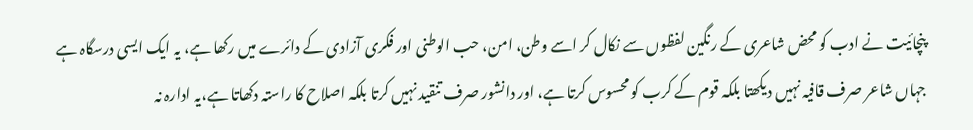پنچائیت نے ادب کو محض شاعری کے رنگین لفظوں سے نکال کر اسے وطن، امن، حب الوطنی اور فکری آزادی کے دائرے میں رکھا ہے، یہ ایک ایسی درسگاہ ہے جہاں شاعر صرف قافیہ نہیں دیکھتا بلکہ قوم کے کرب کو محسوس کرتا ہے، اور دانشور صرف تنقید نہیں کرتا بلکہ اصلاح کا راستہ دکھاتا ہے،یہ ادارہ نہ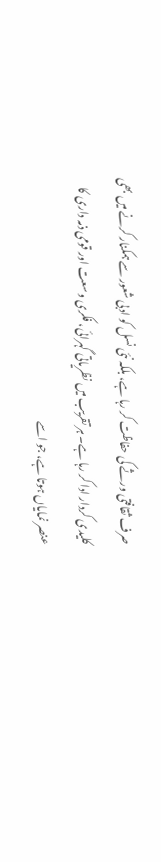صرف ثقافتی ورثے کی حفاظت کر رہا ہے، بلکہ نئی نسل کو ادبی شعور سے ہمکنار کرنے میں بھی کلیدی کردار ادا کر رہا ہے۔ ہر تقریب میں نظریاتی گہرائی، فکری وسعت اور قومی ذمہ داری کا عنصر نمایاں ہوتا ہے، جو اسے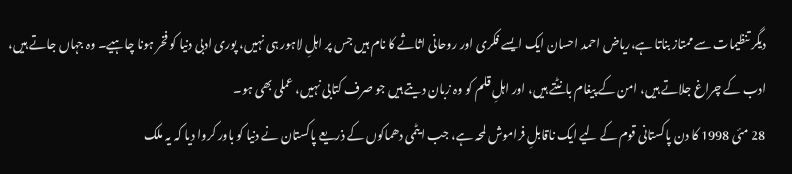دیگر تنظیمات سے ممتاز بناتا ہے،ریاض احمد احسان ایک ایسے فکری اور روحانی اثاثے کا نام ہیں جس پر اہلِ لاہور ہی نہیں، پوری ادبی دنیا کو فخر ہونا چاہیے۔ وہ جہاں جاتے ہیں، ادب کے چراغ جلاتے ہیں، امن کے پیغام بانٹتے ہیں، اور اہلِ قلم کو وہ زبان دیتے ہیں جو صرف کتابی نہیں، عملی بھی ہو۔
28 مئی 1998 کا دن پاکستانی قوم کے لیے ایک ناقابلِ فراموش لمحہ ہے، جب ایٹمی دھماکوں کے ذریعے پاکستان نے دنیا کو باور کروا دیا کہ یہ ملک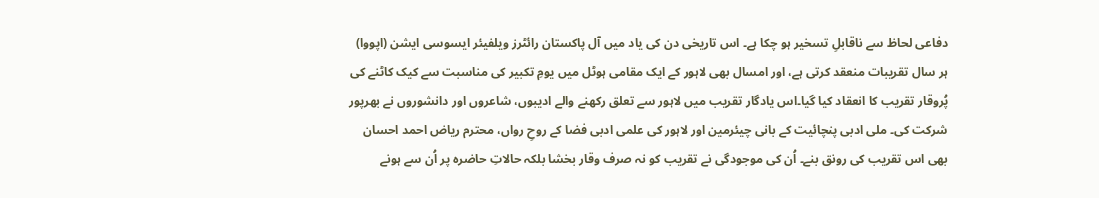دفاعی لحاظ سے ناقابلِ تسخیر ہو چکا ہے۔ اس تاریخی دن کی یاد میں آل پاکستان رائٹرز ویلفیئر ایسوسی ایشن (اپووا) ہر سال تقریبات منعقد کرتی ہے، اور امسال بھی لاہور کے ایک مقامی ہوٹل میں یومِ تکبیر کی مناسبت سے کیک کاٹنے کی پُروقار تقریب کا انعقاد کیا گیا۔اس یادگار تقریب میں لاہور سے تعلق رکھنے والے ادیبوں، شاعروں اور دانشوروں نے بھرپور شرکت کی۔ ملی ادبی پنچائیت کے بانی چیئرمین اور لاہور کی علمی ادبی فضا کے روحِ رواں، محترم ریاض احمد احسان بھی اس تقریب کی رونق بنے۔ اُن کی موجودگی نے تقریب کو نہ صرف وقار بخشا بلکہ حالاتِ حاضرہ پر اُن سے ہونے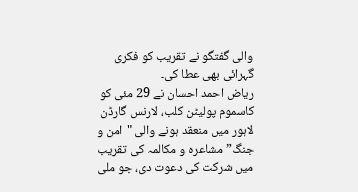والی گفتگو نے تقریب کو فکری گہرائی بھی عطا کی۔
ریاض احمد احسان نے 29 مئی کو کاسموم پولیٹن کلب، لارنس گارڈن لاہور میں منعقد ہونے والی "امن و جنگ” مشاعرہ و مکالمہ کی تقریب میں شرکت کی دعوت دی، جو ملی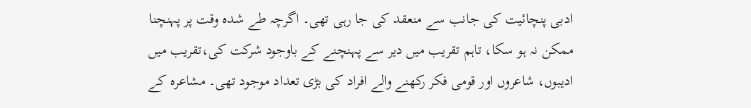ادبی پنچائیت کی جانب سے منعقد کی جا رہی تھی۔ اگرچہ طے شدہ وقت پر پہنچنا ممکن نہ ہو سکا، تاہم تقریب میں دیر سے پہنچنے کے باوجود شرکت کی،تقریب میں ادیبوں، شاعروں اور قومی فکر رکھنے والے افراد کی بڑی تعداد موجود تھی۔ مشاعرہ کے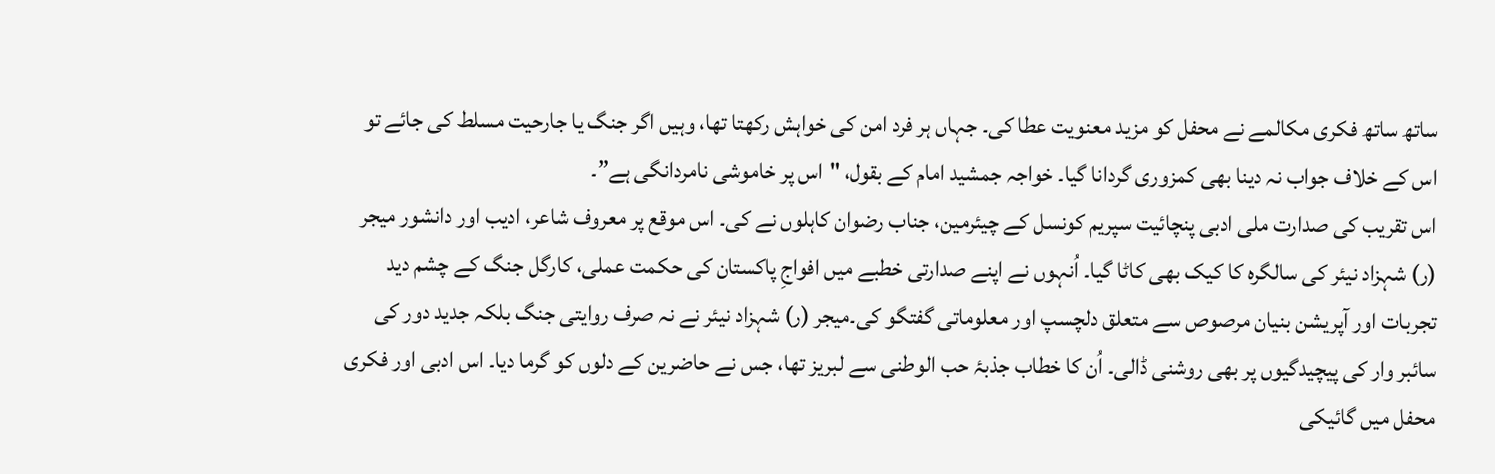ساتھ ساتھ فکری مکالمے نے محفل کو مزید معنویت عطا کی۔ جہاں ہر فرد امن کی خواہش رکھتا تھا، وہیں اگر جنگ یا جارحیت مسلط کی جائے تو اس کے خلاف جواب نہ دینا بھی کمزوری گردانا گیا۔ خواجہ جمشید امام کے بقول، "اس پر خاموشی نامردانگی ہے”۔
اس تقریب کی صدارت ملی ادبی پنچائیت سپریم کونسل کے چیئرمین، جناب رضوان کاہلوں نے کی۔ اس موقع پر معروف شاعر، ادیب اور دانشور میجر (ر) شہزاد نیئر کی سالگرہ کا کیک بھی کاٹا گیا۔ اُنہوں نے اپنے صدارتی خطبے میں افواجِ پاکستان کی حکمت عملی، کارگل جنگ کے چشم دید تجربات اور آپریشن بنیان مرصوص سے متعلق دلچسپ اور معلوماتی گفتگو کی۔میجر (ر) شہزاد نیئر نے نہ صرف روایتی جنگ بلکہ جدید دور کی سائبر وار کی پیچیدگیوں پر بھی روشنی ڈالی۔ اُن کا خطاب جذبۂ حب الوطنی سے لبریز تھا، جس نے حاضرین کے دلوں کو گرما دیا۔ اس ادبی اور فکری محفل میں گائیکی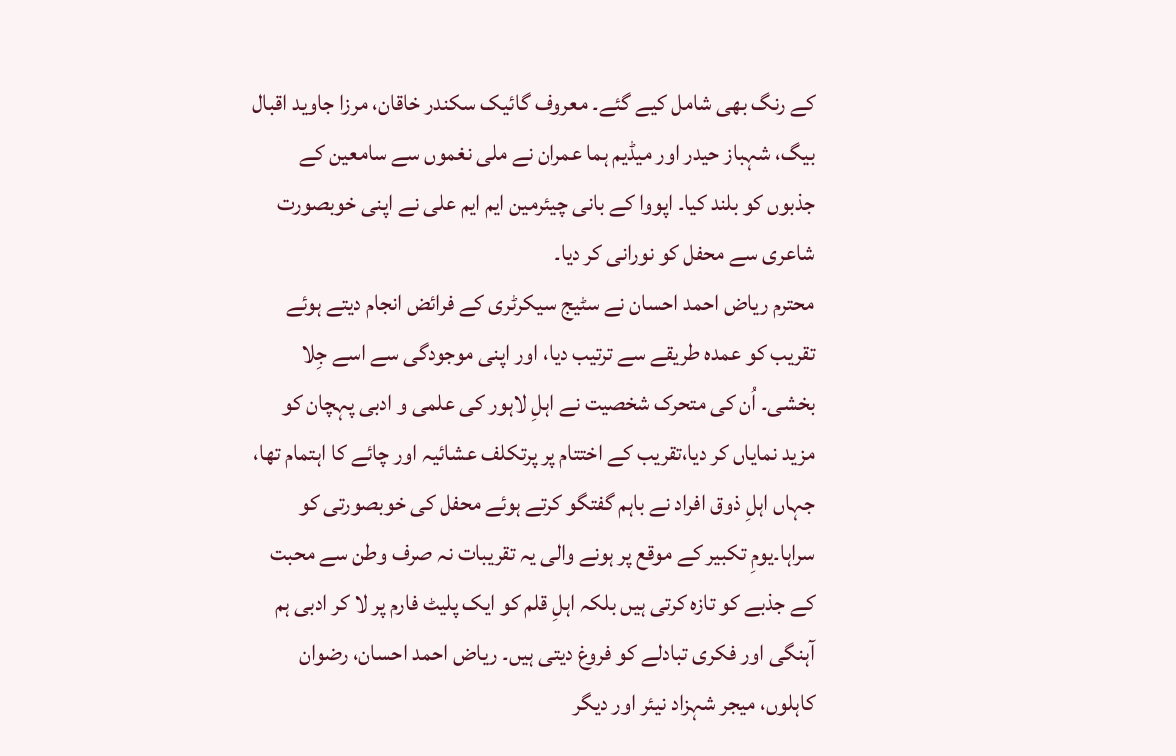کے رنگ بھی شامل کیے گئے۔ معروف گائیک سکندر خاقان، مرزا جاوید اقبال بیگ، شہباز حیدر اور میڈیم ہما عمران نے ملی نغموں سے سامعین کے جذبوں کو بلند کیا۔ اپووا کے بانی چیئرمین ایم ایم علی نے اپنی خوبصورت شاعری سے محفل کو نورانی کر دیا۔
محترم ریاض احمد احسان نے سٹیج سیکرٹری کے فرائض انجام دیتے ہوئے تقریب کو عمدہ طریقے سے ترتیب دیا، اور اپنی موجودگی سے اسے جِلا بخشی۔ اُن کی متحرک شخصیت نے اہلِ لاہور کی علمی و ادبی پہچان کو مزید نمایاں کر دیا،تقریب کے اختتام پر پرتکلف عشائیہ اور چائے کا اہتمام تھا، جہاں اہلِ ذوق افراد نے باہم گفتگو کرتے ہوئے محفل کی خوبصورتی کو سراہا۔یومِ تکبیر کے موقع پر ہونے والی یہ تقریبات نہ صرف وطن سے محبت کے جذبے کو تازہ کرتی ہیں بلکہ اہلِ قلم کو ایک پلیٹ فارم پر لا کر ادبی ہم آہنگی اور فکری تبادلے کو فروغ دیتی ہیں۔ ریاض احمد احسان، رضوان کاہلوں، میجر شہزاد نیئر اور دیگر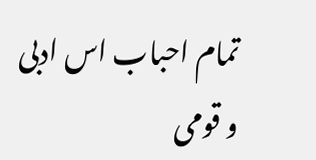تمام احباب اس ادبی و قومی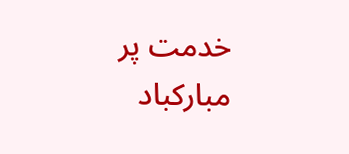خدمت پر مبارکباد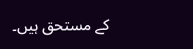کے مستحق ہیں۔